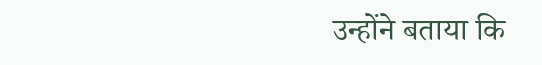उन्होंने बताया कि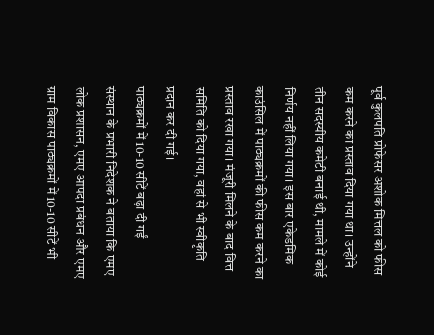पूर्व कुलपति प्रोफेसर अशोक मित्तल को फीस कम करने का प्रस्ताव दिया गया था। उन्होंने तीन सदस्यीय कमेटी बनाई थी, मामले में कोई निर्णय नहीं लिया गया। इस बार एकेडमिक काउंसिल में पाठ्यक्रमों की फीस कम करने का प्रस्ताव रखा गया। मंजूरी मिलने के बाद वित्त समिति को दिया गया, वहां से भी स्वीकृति प्रदान कर दी गई।
पाठ्यक्रमों में 10-10 सीटें बढ़ा दी गईं
संस्थान के प्रभारी निदेशक ने बताया कि एमए लोक प्रशासन, एमए आपदा प्रबंधन और एमए ग्राम विकास पाठ्यक्रमों में 10-10 सीटें भी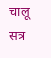चालू सत्र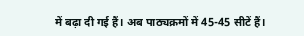में बढ़ा दी गई हैं। अब पाठ्यक्रमों में 45-45 सीटें हैं।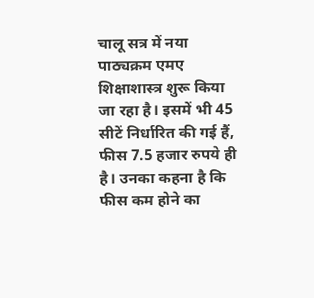चालू सत्र में नया पाठ्यक्रम एमए शिक्षाशास्त्र शुरू किया जा रहा है। इसमें भी 45 सीटें निर्धारित की गई हैं, फीस 7.5 हजार रुपये ही है। उनका कहना है कि फीस कम होने का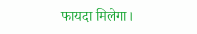फायदा मिलेगा।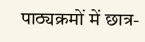पाठ्यक्रमों में छात्र-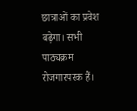छात्राओं का प्रवेश बढ़ेगा। सभी पाठ्यक्रम रोजगारपरक हैं।